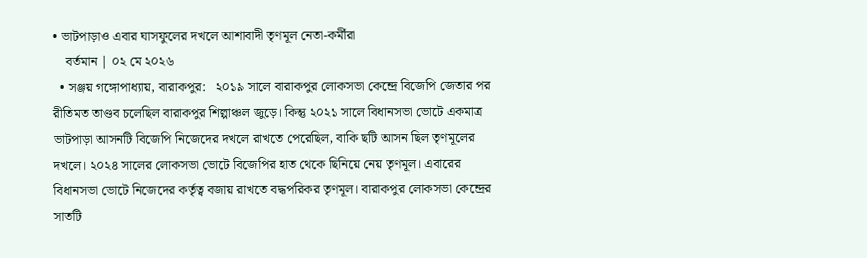• ভাটপাড়াও এবার ঘাসফুলের দখলে আশাবাদী তৃণমূল নেতা-কর্মীরা
    বর্তমান | ০২ মে ২০২৬
  • সঞ্জয় গঙ্গোপাধ্যায়, বারাকপুর:   ২০১৯ সালে বারাকপুর লোকসভা কেন্দ্রে বিজেপি জেতার পর রীতিমত তাণ্ডব চলেছিল বারাকপুর শিল্পাঞ্চল জুড়ে। কিন্তু ২০২১ সালে বিধানসভা ভোটে একমাত্র ভাটপাড়া আসনটি বিজেপি নিজেদের দখলে রাখতে পেরেছিল, বাকি ছটি আসন ছিল তৃণমূলের দখলে। ২০২৪ সালের লোকসভা ভোটে বিজেপির হাত থেকে ছিনিয়ে নেয় তৃণমূল। এবারের বিধানসভা ভোটে নিজেদের কর্তৃত্ব বজায় রাখতে বদ্ধপরিকর তৃণমূল। বারাকপুর লোকসভা কেন্দ্রের সাতটি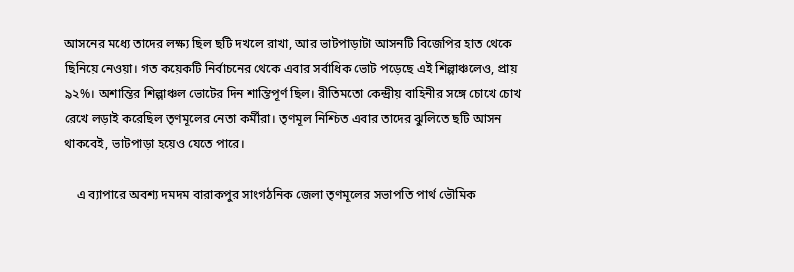আসনের মধ্যে তাদের লক্ষ্য ছিল ছটি দখলে রাখা, আর ভাটপাড়াটা আসনটি বিজেপির হাত থেকে ছিনিয়ে নেওয়া। গত কয়েকটি নির্বাচনের থেকে এবার সর্বাধিক ভোট পড়েছে এই শিল্পাঞ্চলেও, প্রায় ৯২%। অশান্তির শিল্পাঞ্চল ভোটের দিন শান্তিপূর্ণ ছিল। রীতিমতো কেন্দ্রীয় বাহিনীর সঙ্গে চোখে চোখ রেখে লড়াই করেছিল তৃণমূলের নেতা কর্মীরা। তৃণমূল নিশ্চিত এবার তাদের ঝুলিতে ছটি আসন থাকবেই, ভাটপাড়া হয়েও যেতে পারে।

    এ ব্যাপারে অবশ্য দমদম বারাকপুর সাংগঠনিক জেলা তৃণমূলের সভাপতি পার্থ ভৌমিক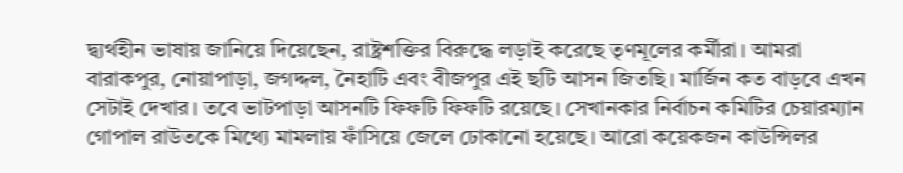দ্ব্যর্থহীন ভাষায় জানিয়ে দিয়েছেন, রাষ্ট্রশক্তির বিরুদ্ধে লড়াই করেছে তৃণমূলের কর্মীরা। আমরা বারাকপুর, নোয়াপাড়া, জগদ্দল, নৈহাটি এবং বীজপুর এই ছটি আসন জিতছি। মার্জিন কত বাড়বে এখন সেটাই দেখার। তবে ভাটপাড়া আসনটি ফিফটি ফিফটি রয়েছে। সেখানকার নির্বাচন কমিটির চেয়ারম্যান গোপাল রাউতকে মিথ্যে মামলায় ফাঁসিয়ে জেলে ঢোকানো হয়েছে। আরো কয়েকজন কাউন্সিলর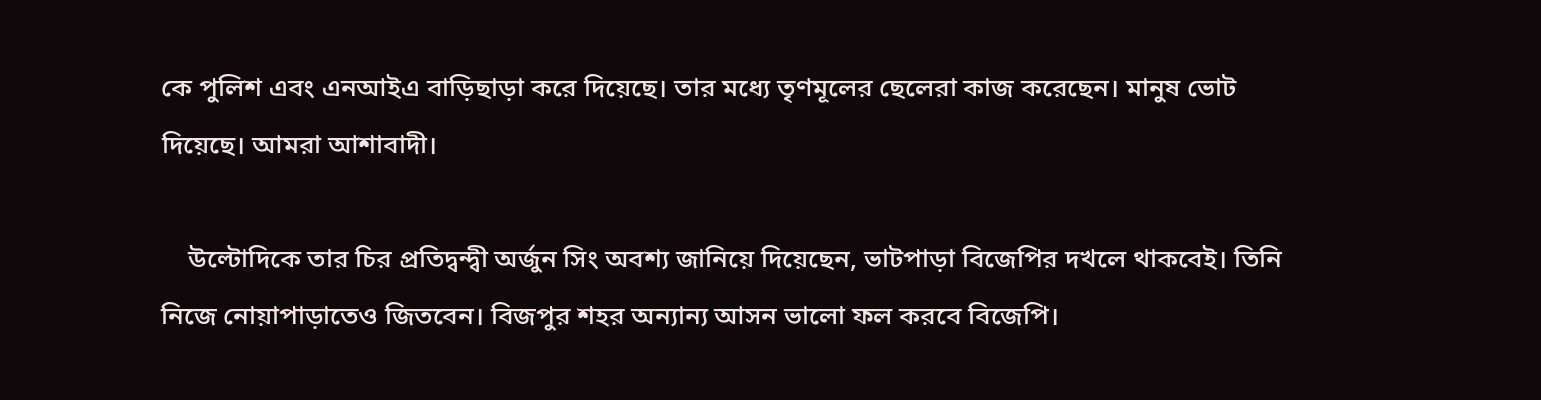কে পুলিশ এবং এনআইএ বাড়িছাড়া করে দিয়েছে। তার মধ্যে তৃণমূলের ছেলেরা কাজ করেছেন। মানুষ ভোট দিয়েছে। আমরা আশাবাদী।

    উল্টোদিকে তার চির প্রতিদ্বন্দ্বী অর্জুন সিং অবশ্য জানিয়ে দিয়েছেন, ভাটপাড়া বিজেপির দখলে থাকবেই। তিনি নিজে নোয়াপাড়াতেও জিতবেন। বিজপুর শহর অন্যান্য আসন ভালো ফল করবে বিজেপি।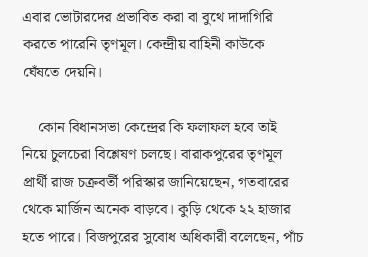এবার ভোটারদের প্রভাবিত করা বা বুথে দাদাগিরি করতে পারেনি তৃণমূল। কেন্দ্রীয় বাহিনী কাউকে ঘেঁষতে দেয়নি।

    কোন বিধানসভা কেন্দ্রের কি ফলাফল হবে তাই নিয়ে চুলচেরা বিশ্লেষণ চলছে। বারাকপুরের তৃণমূল প্রার্থী রাজ চক্রবর্তী পরিস্কার জানিয়েছেন, গতবারের থেকে মার্জিন অনেক বাড়বে। কুড়ি থেকে ২২ হাজার হতে পারে। বিজপুরের সুবোধ অধিকারী বলেছেন, পাঁচ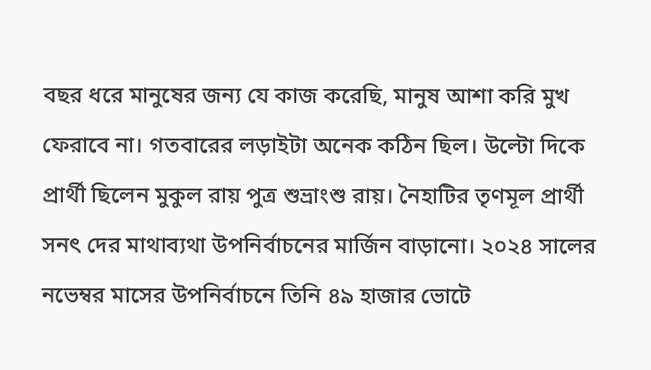বছর ধরে মানুষের জন্য যে কাজ করেছি, মানুষ আশা করি মুখ ফেরাবে না। গতবারের লড়াইটা অনেক কঠিন ছিল। উল্টো দিকে প্রার্থী ছিলেন মুকুল রায় পুত্র শুভ্রাংশু রায়। নৈহাটির তৃণমূল প্রার্থী সনৎ দের মাথাব্যথা উপনির্বাচনের মার্জিন বাড়ানো। ২০২৪ সালের নভেম্বর মাসের উপনির্বাচনে তিনি ৪৯ হাজার ভোটে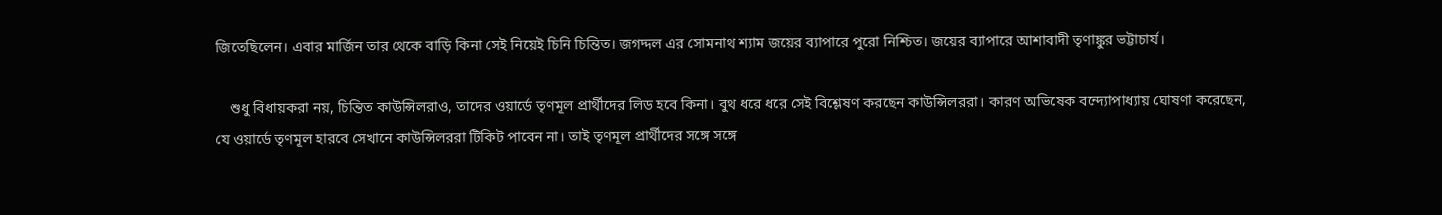জিতেছিলেন। এবার মার্জিন তার থেকে বাড়ি কিনা সেই নিয়েই চিনি চিন্তিত। জগদ্দল এর সোমনাথ শ্যাম জয়ের ব্যাপারে পুরো নিশ্চিত। জয়ের ব্যাপারে আশাবাদী তৃণাঙ্কুর ভট্টাচার্য।

    শুধু বিধায়করা নয়, চিন্তিত কাউন্সিলরাও, তাদের ওয়ার্ডে তৃণমূল প্রার্থীদের লিড হবে কিনা। বুথ ধরে ধরে সেই বিশ্লেষণ করছেন কাউন্সিলররা। কারণ অভিষেক বন্দ্যোপাধ্যায় ঘোষণা করেছেন, যে ওয়ার্ডে তৃণমূল হারবে সেখানে কাউন্সিলররা টিকিট পাবেন না। তাই তৃণমূল প্রার্থীদের সঙ্গে সঙ্গে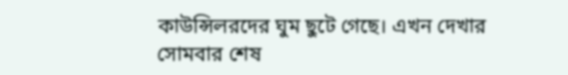কাউন্সিলরদের ঘুম ছুটে গেছে। এখন দেখার সোমবার শেষ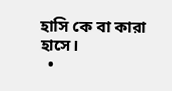হাসি কে বা কারা হাসে।
  •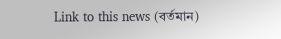Link to this news (বর্তমান)